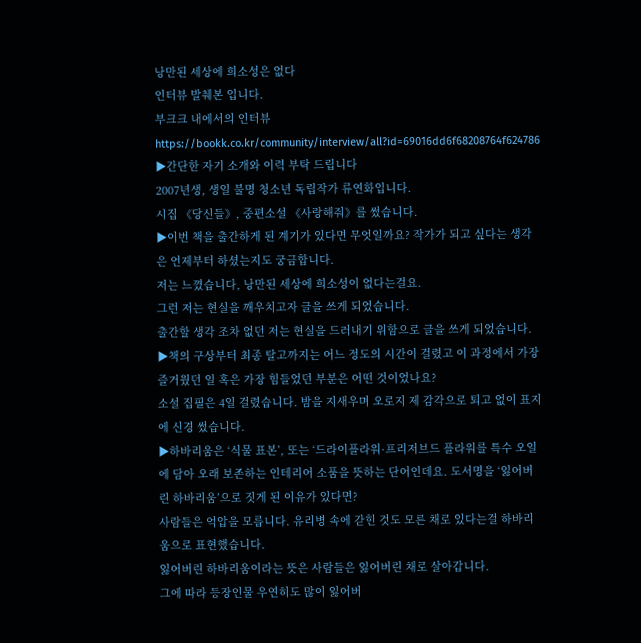낭만된 세상에 희소성은 없다
인터뷰 발췌본 입니다.
부크크 내에서의 인터뷰
https://bookk.co.kr/community/interview/all?id=69016dd6f68208764f624786
▶간단한 자기 소개와 이력 부탁 드립니다
2007년생, 생일 불명 청소년 독립작가 류연화입니다.
시집 《당신들》, 중편소설 《사랑해줘》를 썼습니다.
▶이번 책을 출간하게 된 계기가 있다면 무엇일까요? 작가가 되고 싶다는 생각은 언제부터 하셨는지도 궁금합니다.
저는 느꼈습니다, 낭만된 세상에 희소성이 없다는걸요.
그런 저는 현실을 깨우치고자 글을 쓰게 되었습니다.
출간할 생각 조차 없던 저는 현실을 드러내기 위함으로 글을 쓰게 되었습니다.
▶책의 구상부터 최종 탈고까지는 어느 정도의 시간이 걸렸고 이 과정에서 가장 즐거웠던 일 혹은 가장 힘들었던 부분은 어떤 것이었나요?
소설 집필은 4일 걸렸습니다. 밤을 지새우며 오로지 제 감각으로 퇴고 없이 표지에 신경 썼습니다.
▶하바리움은 ‘식물 표본’, 또는 ‘드라이플라워·프리저브드 플라워를 특수 오일에 담아 오래 보존하는 인테리어 소품을 뜻하는 단어인데요. 도서명을 ‘잃어버린 하바리움’으로 짓게 된 이유가 있다면?
사람들은 억압을 모릅니다. 유리병 속에 갇힌 것도 모른 채로 있다는걸 하바리움으로 표현했습니다.
잃어버린 하바리움이라는 뜻은 사람들은 잃어버린 채로 살아갑니다.
그에 따라 등장인물 우연히도 많이 잃어버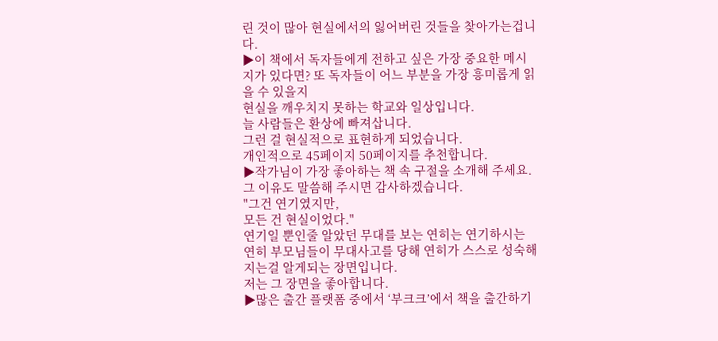린 것이 많아 현실에서의 잃어버린 것들을 찾아가는겁니다.
▶이 책에서 독자들에게 전하고 싶은 가장 중요한 메시지가 있다면? 또 독자들이 어느 부분을 가장 흥미롭게 읽을 수 있을지
현실을 깨우치지 못하는 학교와 일상입니다.
늘 사람들은 환상에 빠져삽니다.
그런 걸 현실적으로 표현하게 되었습니다.
개인적으로 45페이지 50페이지를 추천합니다.
▶작가님이 가장 좋아하는 책 속 구절을 소개해 주세요. 그 이유도 말씀해 주시면 감사하겠습니다.
"그건 연기였지만,
모든 건 현실이었다."
연기일 뿐인줄 알았던 무대를 보는 연히는 연기하시는 연히 부모님들이 무대사고를 당해 연히가 스스로 성숙해지는걸 알게되는 장면입니다.
저는 그 장면을 좋아합니다.
▶많은 출간 플랫폼 중에서 ‘부크크’에서 책을 출간하기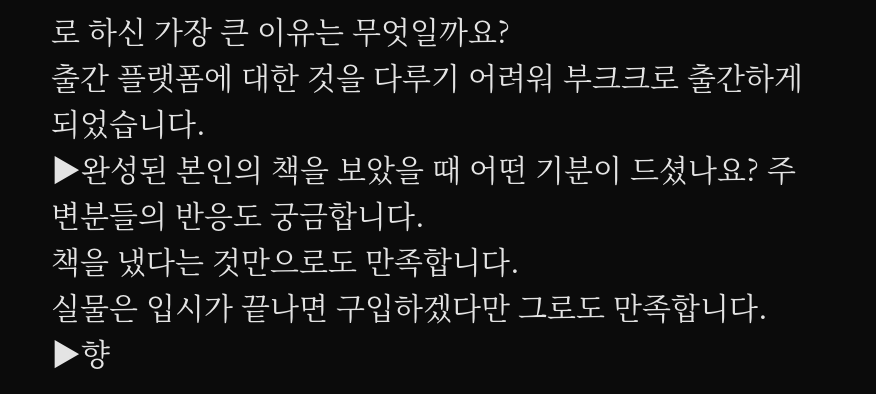로 하신 가장 큰 이유는 무엇일까요?
출간 플랫폼에 대한 것을 다루기 어려워 부크크로 출간하게 되었습니다.
▶완성된 본인의 책을 보았을 때 어떤 기분이 드셨나요? 주변분들의 반응도 궁금합니다.
책을 냈다는 것만으로도 만족합니다.
실물은 입시가 끝나면 구입하겠다만 그로도 만족합니다.
▶향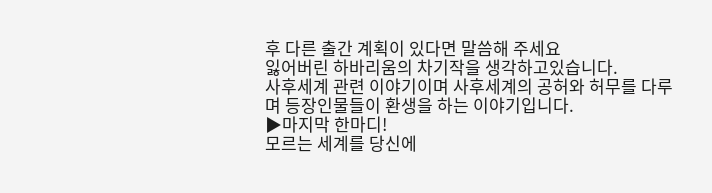후 다른 출간 계획이 있다면 말씀해 주세요
잃어버린 하바리움의 차기작을 생각하고있습니다.
사후세계 관련 이야기이며 사후세계의 공허와 허무를 다루며 등장인물들이 환생을 하는 이야기입니다.
▶마지막 한마디!
모르는 세계를 당신에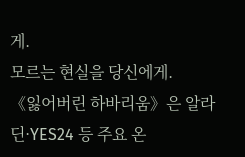게.
모르는 현실을 당신에게.
《잃어버린 하바리움》은 알라딘·YES24 등 주요 온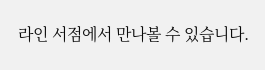라인 서점에서 만나볼 수 있습니다.